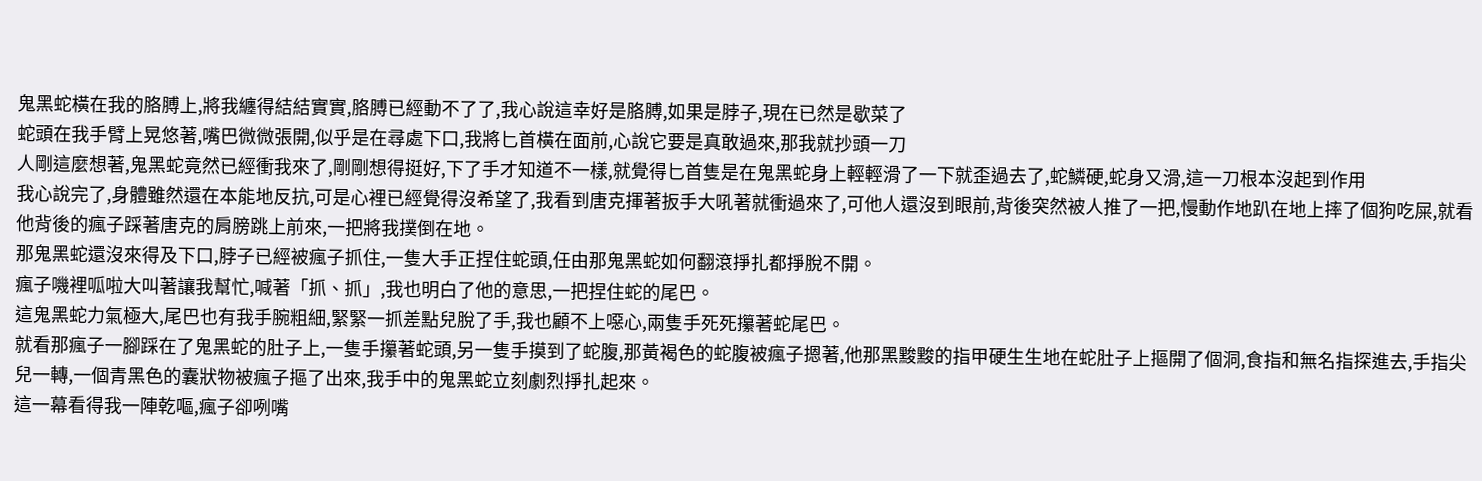鬼黑蛇橫在我的胳膊上,將我纏得結結實實,胳膊已經動不了了,我心說這幸好是胳膊,如果是脖子,現在已然是歇菜了
蛇頭在我手臂上晃悠著,嘴巴微微張開,似乎是在尋處下口,我將匕首橫在面前,心說它要是真敢過來,那我就抄頭一刀
人剛這麼想著,鬼黑蛇竟然已經衝我來了,剛剛想得挺好,下了手才知道不一樣,就覺得匕首隻是在鬼黑蛇身上輕輕滑了一下就歪過去了,蛇鱗硬,蛇身又滑,這一刀根本沒起到作用
我心說完了,身體雖然還在本能地反抗,可是心裡已經覺得沒希望了,我看到唐克揮著扳手大吼著就衝過來了,可他人還沒到眼前,背後突然被人推了一把,慢動作地趴在地上摔了個狗吃屎,就看他背後的瘋子踩著唐克的肩膀跳上前來,一把將我撲倒在地。
那鬼黑蛇還沒來得及下口,脖子已經被瘋子抓住,一隻大手正捏住蛇頭,任由那鬼黑蛇如何翻滾掙扎都掙脫不開。
瘋子嘰裡呱啦大叫著讓我幫忙,喊著「抓、抓」,我也明白了他的意思,一把捏住蛇的尾巴。
這鬼黑蛇力氣極大,尾巴也有我手腕粗細,緊緊一抓差點兒脫了手,我也顧不上噁心,兩隻手死死攥著蛇尾巴。
就看那瘋子一腳踩在了鬼黑蛇的肚子上,一隻手攥著蛇頭,另一隻手摸到了蛇腹,那黃褐色的蛇腹被瘋子摁著,他那黑黢黢的指甲硬生生地在蛇肚子上摳開了個洞,食指和無名指探進去,手指尖兒一轉,一個青黑色的囊狀物被瘋子摳了出來,我手中的鬼黑蛇立刻劇烈掙扎起來。
這一幕看得我一陣乾嘔,瘋子卻咧嘴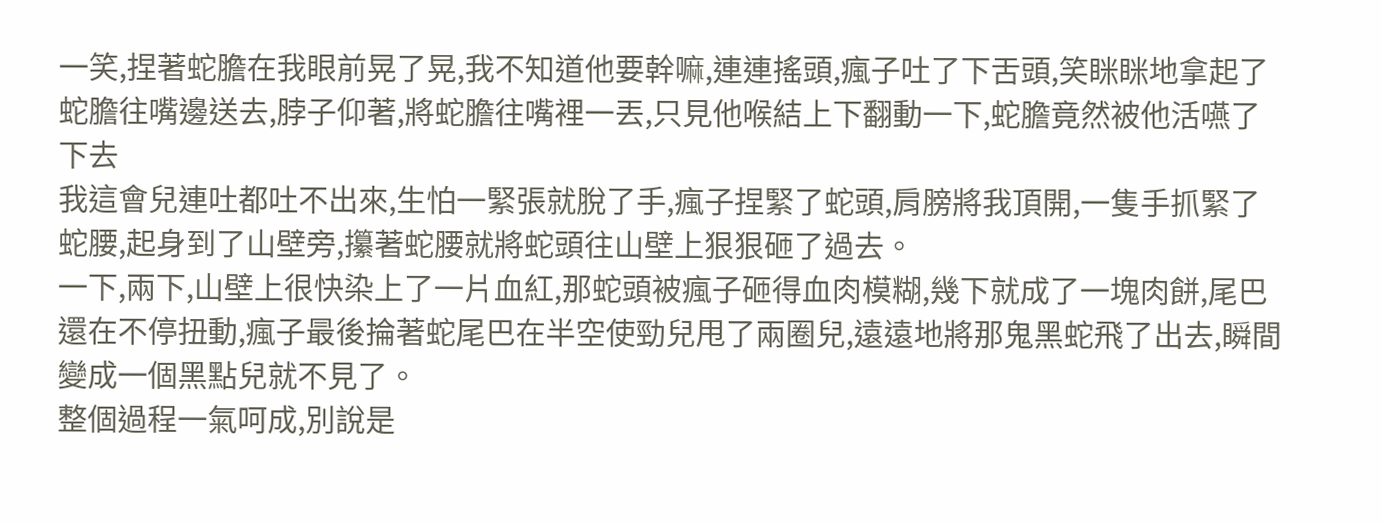一笑,捏著蛇膽在我眼前晃了晃,我不知道他要幹嘛,連連搖頭,瘋子吐了下舌頭,笑眯眯地拿起了蛇膽往嘴邊送去,脖子仰著,將蛇膽往嘴裡一丟,只見他喉結上下翻動一下,蛇膽竟然被他活嚥了下去
我這會兒連吐都吐不出來,生怕一緊張就脫了手,瘋子捏緊了蛇頭,肩膀將我頂開,一隻手抓緊了蛇腰,起身到了山壁旁,攥著蛇腰就將蛇頭往山壁上狠狠砸了過去。
一下,兩下,山壁上很快染上了一片血紅,那蛇頭被瘋子砸得血肉模糊,幾下就成了一塊肉餅,尾巴還在不停扭動,瘋子最後掄著蛇尾巴在半空使勁兒甩了兩圈兒,遠遠地將那鬼黑蛇飛了出去,瞬間變成一個黑點兒就不見了。
整個過程一氣呵成,別說是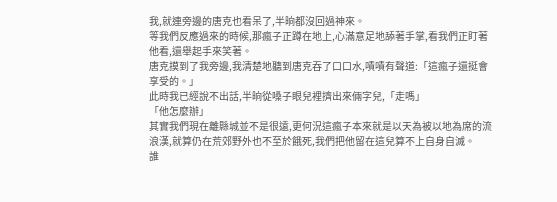我,就連旁邊的唐克也看呆了,半晌都沒回過神來。
等我們反應過來的時候,那瘋子正蹲在地上,心滿意足地舔著手掌,看我們正盯著他看,還舉起手來笑著。
唐克摸到了我旁邊,我清楚地聽到唐克吞了口口水,嘖嘖有聲道:「這瘋子還挺會享受的。」
此時我已經說不出話,半晌從嗓子眼兒裡擠出來倆字兒,「走嗎」
「他怎麼辦」
其實我們現在離縣城並不是很遠,更何況這瘋子本來就是以天為被以地為席的流浪漢,就算仍在荒郊野外也不至於餓死,我們把他留在這兒算不上自身自滅。
誰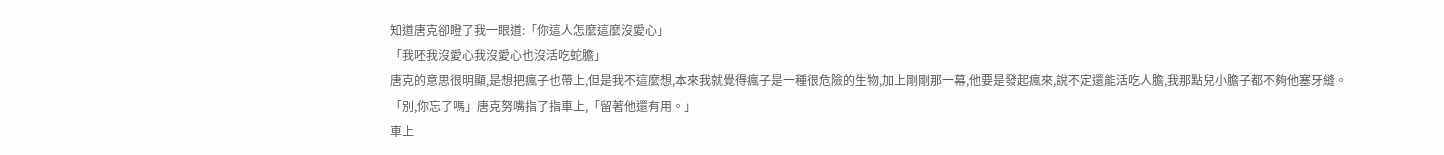知道唐克卻瞪了我一眼道:「你這人怎麼這麼沒愛心」
「我呸我沒愛心我沒愛心也沒活吃蛇膽」
唐克的意思很明顯,是想把瘋子也帶上,但是我不這麼想,本來我就覺得瘋子是一種很危險的生物,加上剛剛那一幕,他要是發起瘋來,說不定還能活吃人膽,我那點兒小膽子都不夠他塞牙縫。
「別,你忘了嗎」唐克努嘴指了指車上,「留著他還有用。」
車上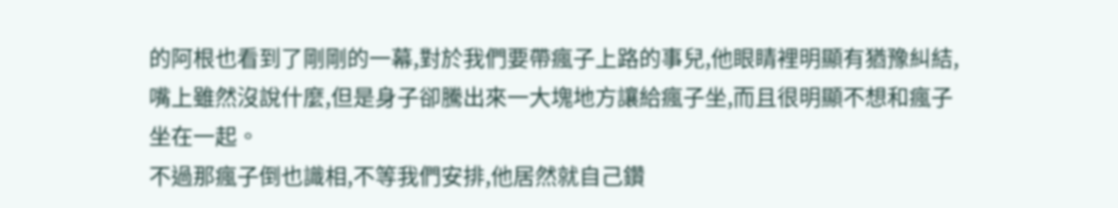的阿根也看到了剛剛的一幕,對於我們要帶瘋子上路的事兒,他眼睛裡明顯有猶豫糾結,嘴上雖然沒說什麼,但是身子卻騰出來一大塊地方讓給瘋子坐,而且很明顯不想和瘋子坐在一起。
不過那瘋子倒也識相,不等我們安排,他居然就自己鑽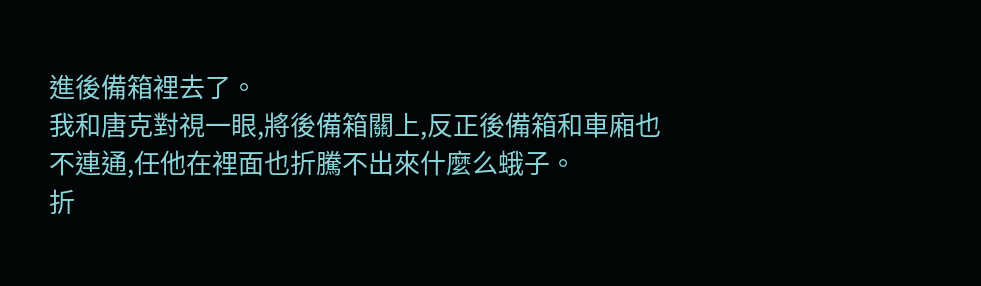進後備箱裡去了。
我和唐克對視一眼,將後備箱關上,反正後備箱和車廂也不連通,任他在裡面也折騰不出來什麼么蛾子。
折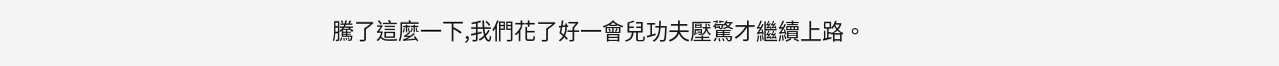騰了這麼一下,我們花了好一會兒功夫壓驚才繼續上路。